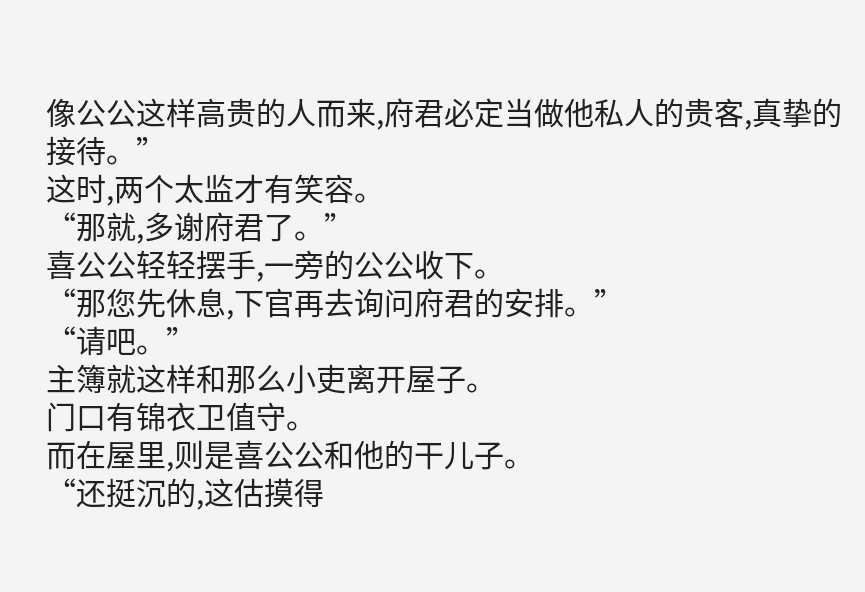像公公这样高贵的人而来,府君必定当做他私人的贵客,真挚的接待。”
这时,两个太监才有笑容。
“那就,多谢府君了。”
喜公公轻轻摆手,一旁的公公收下。
“那您先休息,下官再去询问府君的安排。”
“请吧。”
主簿就这样和那么小吏离开屋子。
门口有锦衣卫值守。
而在屋里,则是喜公公和他的干儿子。
“还挺沉的,这估摸得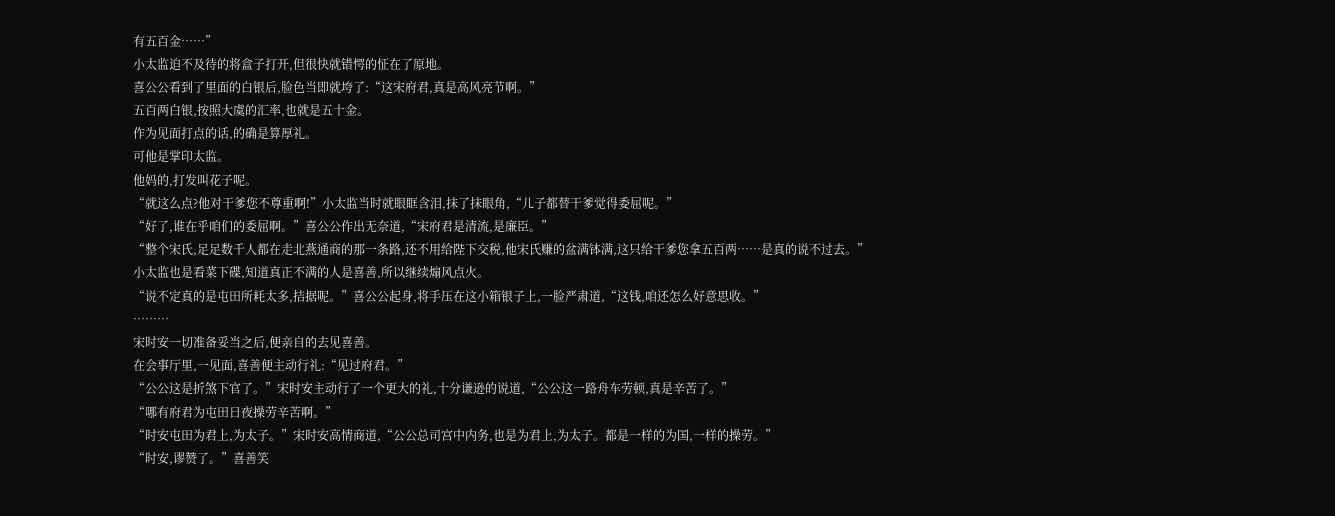有五百金……”
小太监迫不及待的将盒子打开,但很快就错愕的怔在了原地。
喜公公看到了里面的白银后,脸色当即就垮了:“这宋府君,真是高风亮节啊。”
五百两白银,按照大虞的汇率,也就是五十金。
作为见面打点的话,的确是算厚礼。
可他是掌印太监。
他妈的,打发叫花子呢。
“就这么点?他对干爹您不尊重啊!”小太监当时就眼眶含泪,抹了抹眼角,“儿子都替干爹觉得委屈呢。”
“好了,谁在乎咱们的委屈啊。”喜公公作出无奈道,“宋府君是清流,是廉臣。”
“整个宋氏,足足数千人都在走北燕通商的那一条路,还不用给陛下交税,他宋氏赚的盆满钵满,这只给干爹您拿五百两……是真的说不过去。”
小太监也是看菜下碟,知道真正不满的人是喜善,所以继续煽风点火。
“说不定真的是屯田所耗太多,拮据呢。”喜公公起身,将手压在这小箱银子上,一脸严肃道,“这钱,咱还怎么好意思收。”
………
宋时安一切准备妥当之后,便亲自的去见喜善。
在会事厅里,一见面,喜善便主动行礼:“见过府君。”
“公公这是折煞下官了。”宋时安主动行了一个更大的礼,十分谦逊的说道,“公公这一路舟车劳顿,真是辛苦了。”
“哪有府君为屯田日夜操劳辛苦啊。”
“时安屯田为君上,为太子。”宋时安高情商道,“公公总司宫中内务,也是为君上,为太子。都是一样的为国,一样的操劳。”
“时安,谬赞了。”喜善笑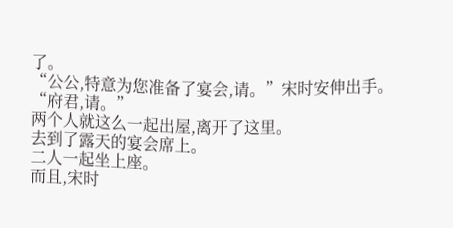了。
“公公,特意为您准备了宴会,请。”宋时安伸出手。
“府君,请。”
两个人就这么一起出屋,离开了这里。
去到了露天的宴会席上。
二人一起坐上座。
而且,宋时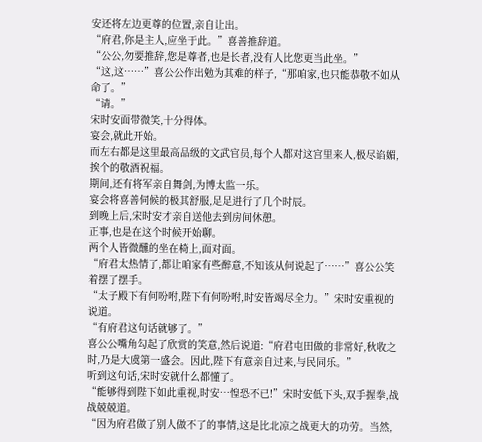安还将左边更尊的位置,亲自让出。
“府君,你是主人,应坐于此。”喜善推辞道。
“公公,勿要推辞,您是尊者,也是长者,没有人比您更当此坐。”
“这,这……”喜公公作出勉为其难的样子,“那咱家,也只能恭敬不如从命了。”
“请。”
宋时安面带微笑,十分得体。
宴会,就此开始。
而左右都是这里最高品级的文武官员,每个人都对这宫里来人,极尽谄媚,挨个的敬酒祝福。
期间,还有将军亲自舞剑,为博太监一乐。
宴会将喜善伺候的极其舒服,足足进行了几个时辰。
到晚上后,宋时安才亲自送他去到房间休憩。
正事,也是在这个时候开始聊。
两个人皆微醺的坐在椅上,面对面。
“府君太热情了,都让咱家有些醉意,不知该从何说起了……”喜公公笑着摆了摆手。
“太子殿下有何吩咐,陛下有何吩咐,时安皆竭尽全力。”宋时安重视的说道。
“有府君这句话就够了。”
喜公公嘴角勾起了欣赏的笑意,然后说道:“府君屯田做的非常好,秋收之时,乃是大虞第一盛会。因此,陛下有意亲自过来,与民同乐。”
听到这句话,宋时安就什么都懂了。
“能够得到陛下如此重视,时安…惶恐不已!”宋时安低下头,双手握拳,战战兢兢道。
“因为府君做了别人做不了的事情,这是比北凉之战更大的功劳。当然,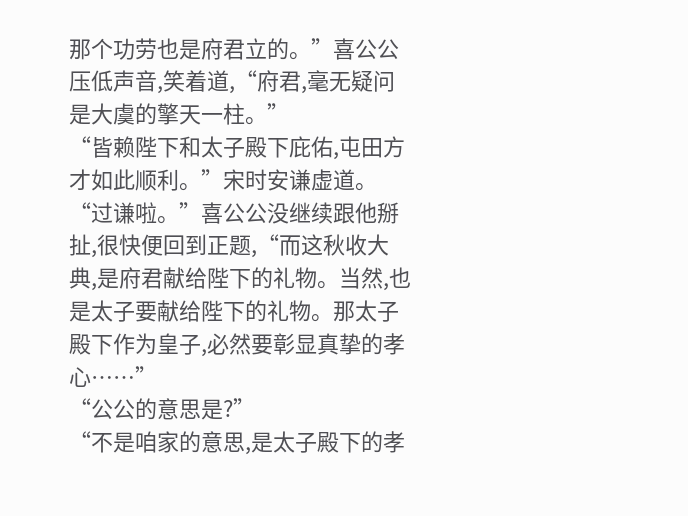那个功劳也是府君立的。”喜公公压低声音,笑着道,“府君,毫无疑问是大虞的擎天一柱。”
“皆赖陛下和太子殿下庇佑,屯田方才如此顺利。”宋时安谦虚道。
“过谦啦。”喜公公没继续跟他掰扯,很快便回到正题,“而这秋收大典,是府君献给陛下的礼物。当然,也是太子要献给陛下的礼物。那太子殿下作为皇子,必然要彰显真挚的孝心……”
“公公的意思是?”
“不是咱家的意思,是太子殿下的孝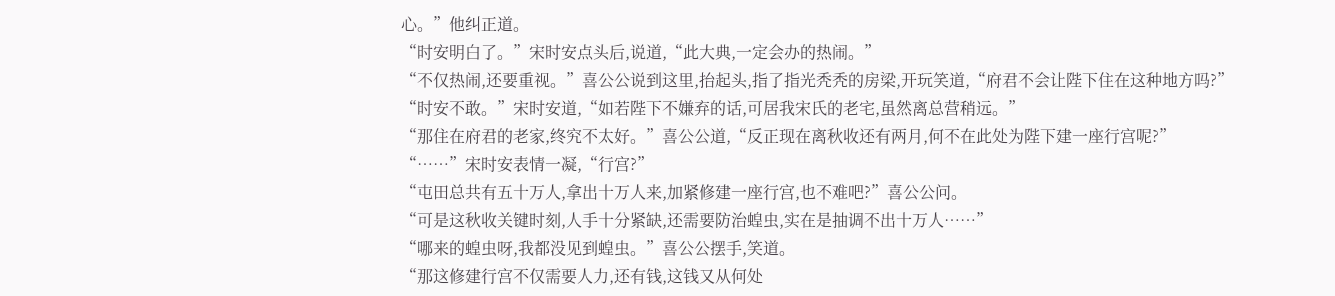心。”他纠正道。
“时安明白了。”宋时安点头后,说道,“此大典,一定会办的热闹。”
“不仅热闹,还要重视。”喜公公说到这里,抬起头,指了指光秃秃的房梁,开玩笑道,“府君不会让陛下住在这种地方吗?”
“时安不敢。”宋时安道,“如若陛下不嫌弃的话,可居我宋氏的老宅,虽然离总营稍远。”
“那住在府君的老家,终究不太好。”喜公公道,“反正现在离秋收还有两月,何不在此处为陛下建一座行宫呢?”
“……”宋时安表情一凝,“行宫?”
“屯田总共有五十万人,拿出十万人来,加紧修建一座行宫,也不难吧?”喜公公问。
“可是这秋收关键时刻,人手十分紧缺,还需要防治蝗虫,实在是抽调不出十万人……”
“哪来的蝗虫呀,我都没见到蝗虫。”喜公公摆手,笑道。
“那这修建行宫不仅需要人力,还有钱,这钱又从何处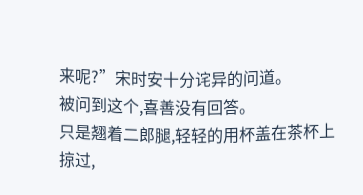来呢?”宋时安十分诧异的问道。
被问到这个,喜善没有回答。
只是翘着二郎腿,轻轻的用杯盖在茶杯上掠过,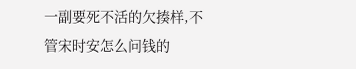一副要死不活的欠揍样,不管宋时安怎么问钱的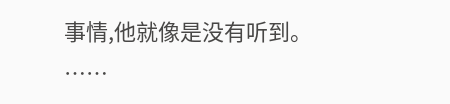事情,他就像是没有听到。
……